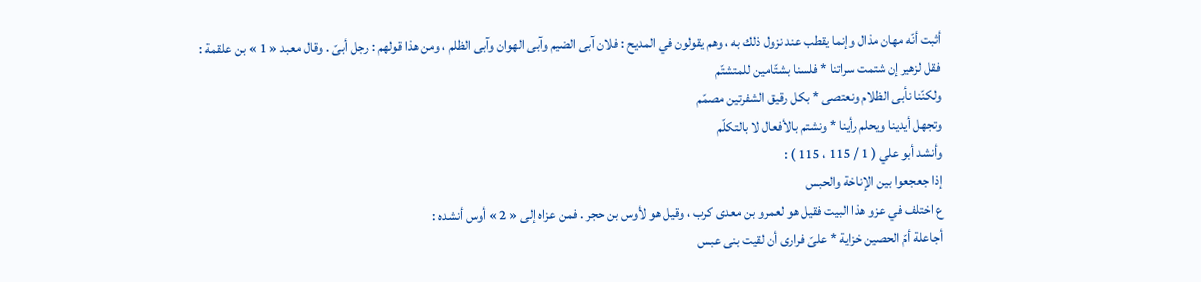أثبت أنّه مهان مذال وإنما يقطب عند نزول ذلك به ، وهم يقولون في المديح : فلان آبى الضيم وآبى الهوان وآبى الظلم ، ومن هذا قولهم : رجل أبىّ . وقال معبد « 1 » بن علقمة :
فقل لزهير إن شتمت سراتنا * فلسنا بشتّامين للمتشتّم
ولكنّنا نأبى الظلام ونعتصى * بكل رقيق الشفرتين مصمّم
وتجهل أيدينا ويحلم رأينا * ونشتم بالأفعال لا بالتكلّم
وأنشد أبو علي ( 1 / 115 ، 115 ) :
إذا جعجعوا بين الإناخة والحبس
ع اختلف في عزو هذا البيت فقيل هو لعمرو بن معدى كرب ، وقيل هو لأوس بن حجر . فمن عزاه إلى « 2 » أوس أنشده :
أجاعلة أمّ الحصين خزاية * علىّ فرارى أن لقيت بنى عبس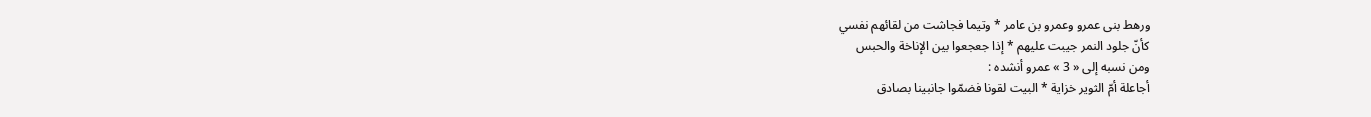ورهط بنى عمرو وعمرو بن عامر * وتيما فجاشت من لقائهم نفسي
كأنّ جلود النمر جيبت عليهم * إذا جعجعوا بين الإناخة والحبس
ومن نسبه إلى « 3 » عمرو أنشده :
أجاعلة أمّ الثوير خزاية * البيت لقونا فضمّوا جانبينا بصادق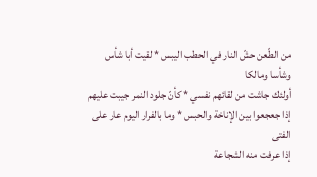من الطّعن حشّ النار في الحطب اليبس * لقيت أبا شأس وشأسا ومالكا
أولئك جاشت من لقائهم نفسي * كأنّ جلود النمر جيبت عليهم
إذا جعجعوا بين الإناخة والحبس * وما بالفرار اليوم عار على الفتى
إذا عرفت منه الشجاعة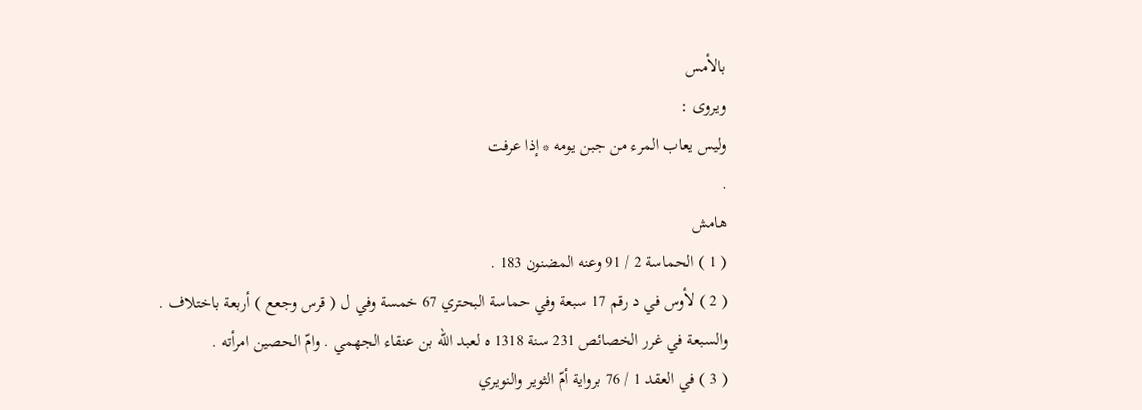بالأمس
ويروى :
وليس يعاب المرء من جبن يومه * إذا عرفت
.
هامش
( 1 ) الحماسة 2 / 91 وعنه المضنون 183 .
( 2 ) لأوس في د رقم 17 سبعة وفي حماسة البحتري 67 خمسة وفي ل ( قرس وجعع ) أربعة باختلاف . والسبعة في غرر الخصائص 231 سنة 1318 ه لعبد اللّه بن عنقاء الجهمي . وامّ الحصين امرأته .
( 3 ) في العقد 1 / 76 برواية أمّ الثوير والنويري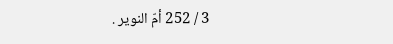3 / 252 أمّ النوير .